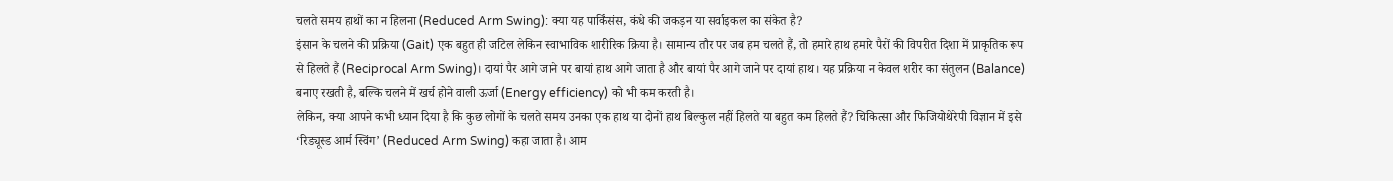चलते समय हाथों का न हिलना (Reduced Arm Swing): क्या यह पार्किंसंस, कंधे की जकड़न या सर्वाइकल का संकेत है?
इंसान के चलने की प्रक्रिया (Gait) एक बहुत ही जटिल लेकिन स्वाभाविक शारीरिक क्रिया है। सामान्य तौर पर जब हम चलते हैं, तो हमारे हाथ हमारे पैरों की विपरीत दिशा में प्राकृतिक रूप से हिलते हैं (Reciprocal Arm Swing)। दायां पैर आगे जाने पर बायां हाथ आगे जाता है और बायां पैर आगे जाने पर दायां हाथ। यह प्रक्रिया न केवल शरीर का संतुलन (Balance) बनाए रखती है, बल्कि चलने में खर्च होने वाली ऊर्जा (Energy efficiency) को भी कम करती है।
लेकिन, क्या आपने कभी ध्यान दिया है कि कुछ लोगों के चलते समय उनका एक हाथ या दोनों हाथ बिल्कुल नहीं हिलते या बहुत कम हिलते हैं? चिकित्सा और फिजियोथेरेपी विज्ञान में इसे ‘रिड्यूस्ड आर्म स्विंग’ (Reduced Arm Swing) कहा जाता है। आम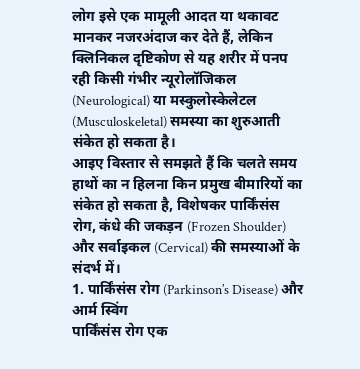लोग इसे एक मामूली आदत या थकावट मानकर नजरअंदाज कर देते हैं, लेकिन क्लिनिकल दृष्टिकोण से यह शरीर में पनप रही किसी गंभीर न्यूरोलॉजिकल (Neurological) या मस्कुलोस्केलेटल (Musculoskeletal) समस्या का शुरुआती संकेत हो सकता है।
आइए विस्तार से समझते हैं कि चलते समय हाथों का न हिलना किन प्रमुख बीमारियों का संकेत हो सकता है, विशेषकर पार्किंसंस रोग, कंधे की जकड़न (Frozen Shoulder) और सर्वाइकल (Cervical) की समस्याओं के संदर्भ में।
1. पार्किंसंस रोग (Parkinson’s Disease) और आर्म स्विंग
पार्किंसंस रोग एक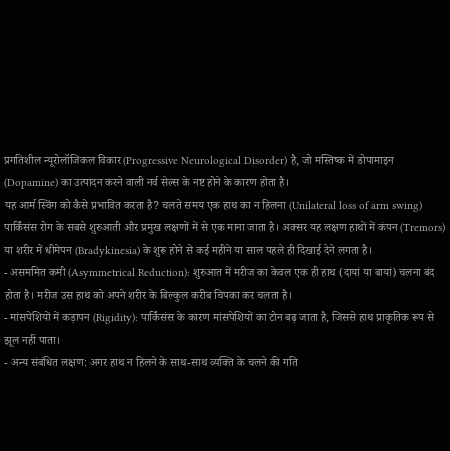प्रगतिशील न्यूरोलॉजिकल विकार (Progressive Neurological Disorder) है, जो मस्तिष्क में डोपामाइन (Dopamine) का उत्पादन करने वाली नर्व सेल्स के नष्ट होने के कारण होता है।
यह आर्म स्विंग को कैसे प्रभावित करता है? चलते समय एक हाथ का न हिलना (Unilateral loss of arm swing) पार्किंसंस रोग के सबसे शुरुआती और प्रमुख लक्षणों में से एक माना जाता है। अक्सर यह लक्षण हाथों में कंपन (Tremors) या शरीर में धीमेपन (Bradykinesia) के शुरू होने से कई महीने या साल पहले ही दिखाई देने लगता है।
- असममित कमी (Asymmetrical Reduction): शुरुआत में मरीज का केवल एक ही हाथ (दायां या बायां) चलना बंद होता है। मरीज उस हाथ को अपने शरीर के बिल्कुल करीब चिपका कर चलता है।
- मांसपेशियों में कड़ापन (Rigidity): पार्किंसंस के कारण मांसपेशियों का टोन बढ़ जाता है, जिससे हाथ प्राकृतिक रूप से झूल नहीं पाता।
- अन्य संबंधित लक्षण: अगर हाथ न हिलने के साथ-साथ व्यक्ति के चलने की गति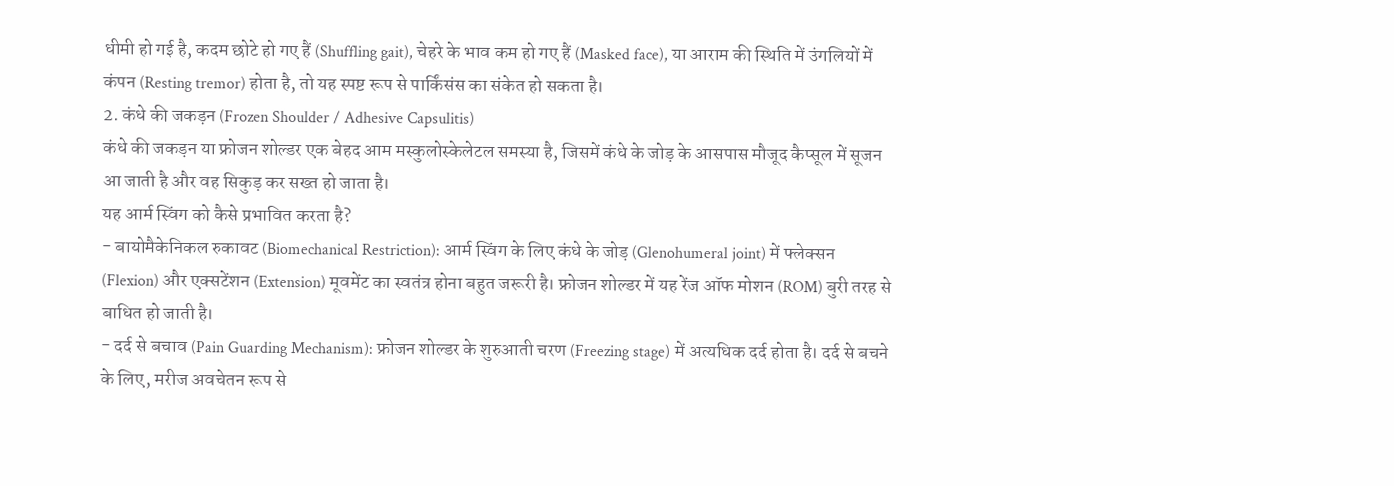धीमी हो गई है, कदम छोटे हो गए हैं (Shuffling gait), चेहरे के भाव कम हो गए हैं (Masked face), या आराम की स्थिति में उंगलियों में कंपन (Resting tremor) होता है, तो यह स्पष्ट रूप से पार्किंसंस का संकेत हो सकता है।
2. कंधे की जकड़न (Frozen Shoulder / Adhesive Capsulitis)
कंधे की जकड़न या फ्रोजन शोल्डर एक बेहद आम मस्कुलोस्केलेटल समस्या है, जिसमें कंधे के जोड़ के आसपास मौजूद कैप्सूल में सूजन आ जाती है और वह सिकुड़ कर सख्त हो जाता है।
यह आर्म स्विंग को कैसे प्रभावित करता है?
- बायोमैकेनिकल रुकावट (Biomechanical Restriction): आर्म स्विंग के लिए कंधे के जोड़ (Glenohumeral joint) में फ्लेक्सन (Flexion) और एक्सटेंशन (Extension) मूवमेंट का स्वतंत्र होना बहुत जरूरी है। फ्रोजन शोल्डर में यह रेंज ऑफ मोशन (ROM) बुरी तरह से बाधित हो जाती है।
- दर्द से बचाव (Pain Guarding Mechanism): फ्रोजन शोल्डर के शुरुआती चरण (Freezing stage) में अत्यधिक दर्द होता है। दर्द से बचने के लिए, मरीज अवचेतन रूप से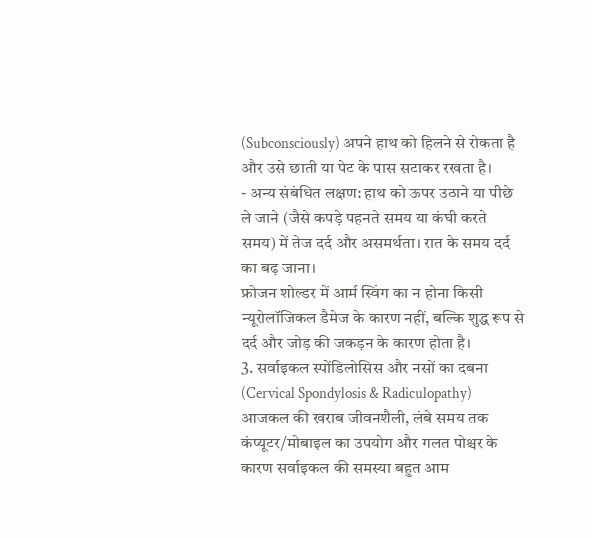(Subconsciously) अपने हाथ को हिलने से रोकता है और उसे छाती या पेट के पास सटाकर रखता है।
- अन्य संबंधित लक्षण: हाथ को ऊपर उठाने या पीछे ले जाने (जैसे कपड़े पहनते समय या कंघी करते समय) में तेज दर्द और असमर्थता। रात के समय दर्द का बढ़ जाना।
फ्रोजन शोल्डर में आर्म स्विंग का न होना किसी न्यूरोलॉजिकल डैमेज के कारण नहीं, बल्कि शुद्ध रूप से दर्द और जोड़ की जकड़न के कारण होता है।
3. सर्वाइकल स्पोंडिलोसिस और नसों का दबना (Cervical Spondylosis & Radiculopathy)
आजकल की खराब जीवनशैली, लंबे समय तक कंप्यूटर/मोबाइल का उपयोग और गलत पोश्चर के कारण सर्वाइकल की समस्या बहुत आम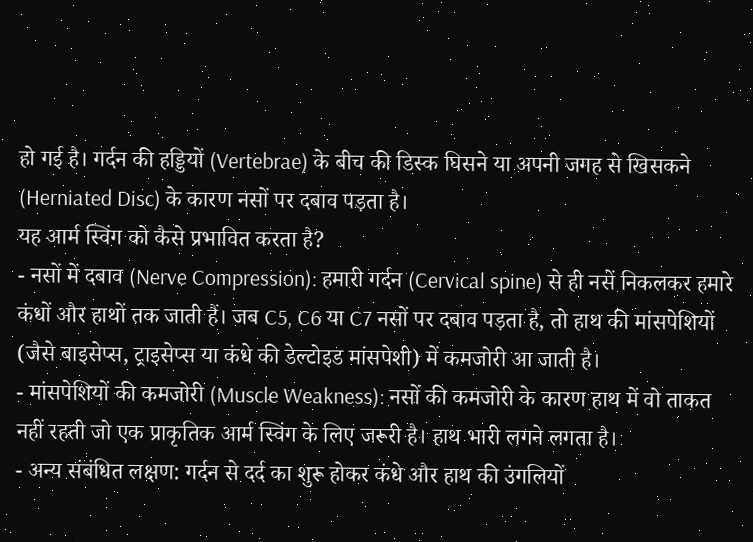हो गई है। गर्दन की हड्डियों (Vertebrae) के बीच की डिस्क घिसने या अपनी जगह से खिसकने (Herniated Disc) के कारण नसों पर दबाव पड़ता है।
यह आर्म स्विंग को कैसे प्रभावित करता है?
- नसों में दबाव (Nerve Compression): हमारी गर्दन (Cervical spine) से ही नसें निकलकर हमारे कंधों और हाथों तक जाती हैं। जब C5, C6 या C7 नसों पर दबाव पड़ता है, तो हाथ की मांसपेशियों (जैसे बाइसेप्स, ट्राइसेप्स या कंधे की डेल्टोइड मांसपेशी) में कमजोरी आ जाती है।
- मांसपेशियों की कमजोरी (Muscle Weakness): नसों की कमजोरी के कारण हाथ में वो ताकत नहीं रहती जो एक प्राकृतिक आर्म स्विंग के लिए जरूरी है। हाथ भारी लगने लगता है।
- अन्य संबंधित लक्षण: गर्दन से दर्द का शुरू होकर कंधे और हाथ की उंगलियों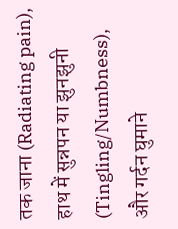तक जाना (Radiating pain), हाथ में सुन्नपन या झुनझुनी (Tingling/Numbness), और गर्दन घुमाने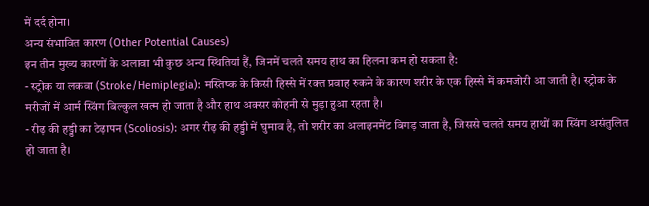में दर्द होना।
अन्य संभावित कारण (Other Potential Causes)
इन तीन मुख्य कारणों के अलावा भी कुछ अन्य स्थितियां हैं, जिनमें चलते समय हाथ का हिलना कम हो सकता है:
- स्ट्रोक या लकवा (Stroke/Hemiplegia): मस्तिष्क के किसी हिस्से में रक्त प्रवाह रुकने के कारण शरीर के एक हिस्से में कमजोरी आ जाती है। स्ट्रोक के मरीजों में आर्म स्विंग बिल्कुल खत्म हो जाता है और हाथ अक्सर कोहनी से मुड़ा हुआ रहता है।
- रीढ़ की हड्डी का टेढ़ापन (Scoliosis): अगर रीढ़ की हड्डी में घुमाव है, तो शरीर का अलाइनमेंट बिगड़ जाता है, जिससे चलते समय हाथों का स्विंग असंतुलित हो जाता है।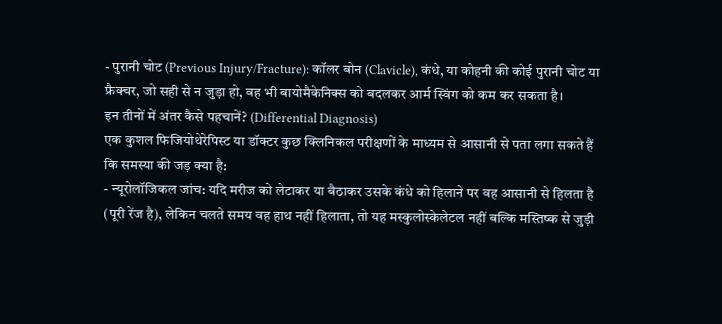- पुरानी चोट (Previous Injury/Fracture): कॉलर बोन (Clavicle), कंधे, या कोहनी की कोई पुरानी चोट या फ्रैक्चर, जो सही से न जुड़ा हो, वह भी बायोमैकेनिक्स को बदलकर आर्म स्विंग को कम कर सकता है।
इन तीनों में अंतर कैसे पहचानें? (Differential Diagnosis)
एक कुशल फिजियोथेरेपिस्ट या डॉक्टर कुछ क्लिनिकल परीक्षणों के माध्यम से आसानी से पता लगा सकते हैं कि समस्या की जड़ क्या है:
- न्यूरोलॉजिकल जांच: यदि मरीज को लेटाकर या बैठाकर उसके कंधे को हिलाने पर वह आसानी से हिलता है (पूरी रेंज है), लेकिन चलते समय वह हाथ नहीं हिलाता, तो यह मस्कुलोस्केलेटल नहीं बल्कि मस्तिष्क से जुड़ी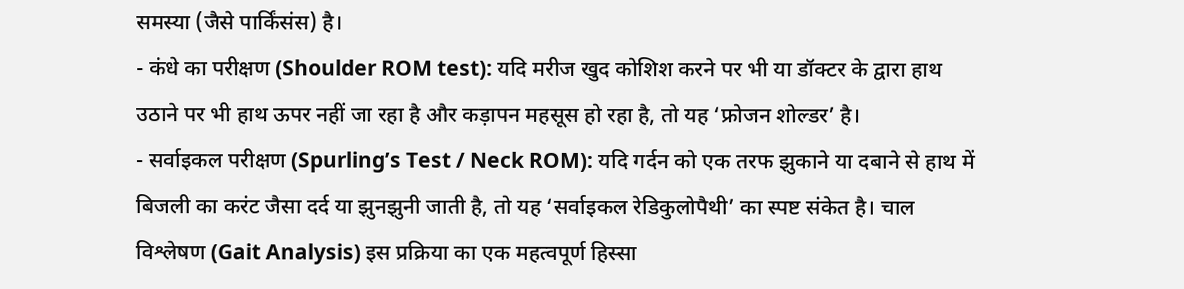समस्या (जैसे पार्किंसंस) है।
- कंधे का परीक्षण (Shoulder ROM test): यदि मरीज खुद कोशिश करने पर भी या डॉक्टर के द्वारा हाथ उठाने पर भी हाथ ऊपर नहीं जा रहा है और कड़ापन महसूस हो रहा है, तो यह ‘फ्रोजन शोल्डर’ है।
- सर्वाइकल परीक्षण (Spurling’s Test / Neck ROM): यदि गर्दन को एक तरफ झुकाने या दबाने से हाथ में बिजली का करंट जैसा दर्द या झुनझुनी जाती है, तो यह ‘सर्वाइकल रेडिकुलोपैथी’ का स्पष्ट संकेत है। चाल विश्लेषण (Gait Analysis) इस प्रक्रिया का एक महत्वपूर्ण हिस्सा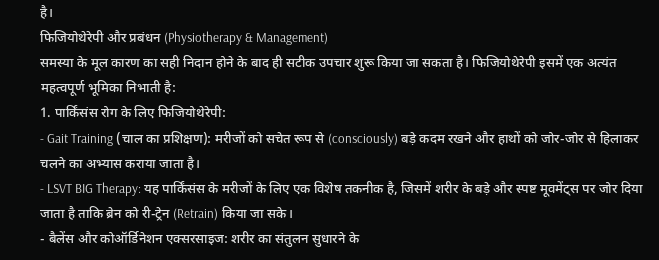है।
फिजियोथेरेपी और प्रबंधन (Physiotherapy & Management)
समस्या के मूल कारण का सही निदान होने के बाद ही सटीक उपचार शुरू किया जा सकता है। फिजियोथेरेपी इसमें एक अत्यंत महत्वपूर्ण भूमिका निभाती है:
1. पार्किंसंस रोग के लिए फिजियोथेरेपी:
- Gait Training (चाल का प्रशिक्षण): मरीजों को सचेत रूप से (consciously) बड़े कदम रखने और हाथों को जोर-जोर से हिलाकर चलने का अभ्यास कराया जाता है।
- LSVT BIG Therapy: यह पार्किंसंस के मरीजों के लिए एक विशेष तकनीक है, जिसमें शरीर के बड़े और स्पष्ट मूवमेंट्स पर जोर दिया जाता है ताकि ब्रेन को री-ट्रेन (Retrain) किया जा सके।
- बैलेंस और कोऑर्डिनेशन एक्सरसाइज: शरीर का संतुलन सुधारने के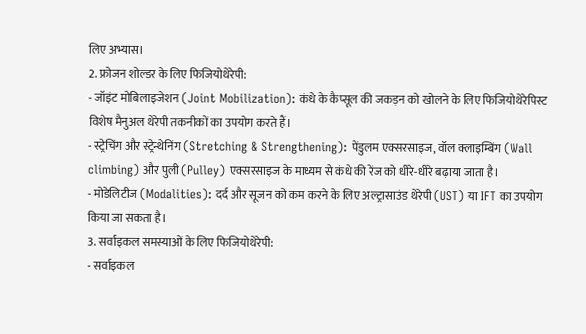लिए अभ्यास।
2. फ्रोजन शोल्डर के लिए फिजियोथेरेपी:
- जॉइंट मोबिलाइजेशन (Joint Mobilization): कंधे के कैप्सूल की जकड़न को खोलने के लिए फिजियोथेरेपिस्ट विशेष मैनुअल थेरेपी तकनीकों का उपयोग करते हैं।
- स्ट्रेचिंग और स्ट्रेन्थेनिंग (Stretching & Strengthening): पेंडुलम एक्सरसाइज, वॉल क्लाइम्बिंग (Wall climbing) और पुली (Pulley) एक्सरसाइज के माध्यम से कंधे की रेंज को धीरे-धीरे बढ़ाया जाता है।
- मोडेलिटीज (Modalities): दर्द और सूजन को कम करने के लिए अल्ट्रासाउंड थेरेपी (UST) या IFT का उपयोग किया जा सकता है।
3. सर्वाइकल समस्याओं के लिए फिजियोथेरेपी:
- सर्वाइकल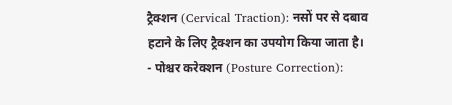ट्रैक्शन (Cervical Traction): नसों पर से दबाव हटाने के लिए ट्रैक्शन का उपयोग किया जाता है।
- पोश्चर करेक्शन (Posture Correction):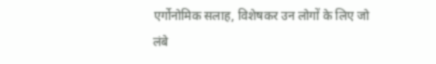एर्गोनोमिक सलाह, विशेषकर उन लोगों के लिए जो लंबे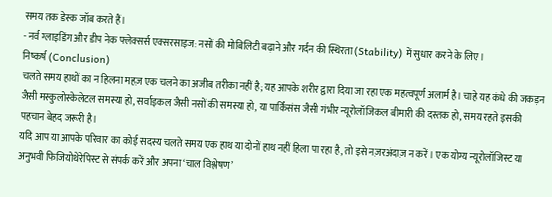समय तक डेस्क जॉब करते हैं।
- नर्व ग्लाइडिंग और डीप नेक फ्लेक्सर्स एक्सरसाइज: नसों की मोबिलिटी बढ़ाने और गर्दन की स्थिरता (Stability) में सुधार करने के लिए।
निष्कर्ष (Conclusion)
चलते समय हाथों का न हिलना महज़ एक चलने का अजीब तरीका नहीं है; यह आपके शरीर द्वारा दिया जा रहा एक महत्वपूर्ण अलार्म है। चाहे यह कंधे की जकड़न जैसी मस्कुलोस्केलेटल समस्या हो, सर्वाइकल जैसी नसों की समस्या हो, या पार्किंसंस जैसी गंभीर न्यूरोलॉजिकल बीमारी की दस्तक हो, समय रहते इसकी पहचान बेहद जरूरी है।
यदि आप या आपके परिवार का कोई सदस्य चलते समय एक हाथ या दोनों हाथ नहीं हिला पा रहा है, तो इसे नज़रअंदाज़ न करें। एक योग्य न्यूरोलॉजिस्ट या अनुभवी फिजियोथेरेपिस्ट से संपर्क करें और अपना ‘चाल विश्लेषण’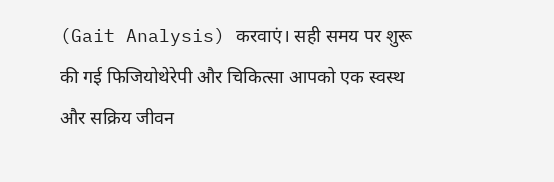(Gait Analysis) करवाएं। सही समय पर शुरू की गई फिजियोथेरेपी और चिकित्सा आपको एक स्वस्थ और सक्रिय जीवन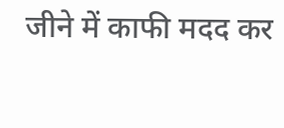जीने में काफी मदद कर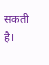सकती है।